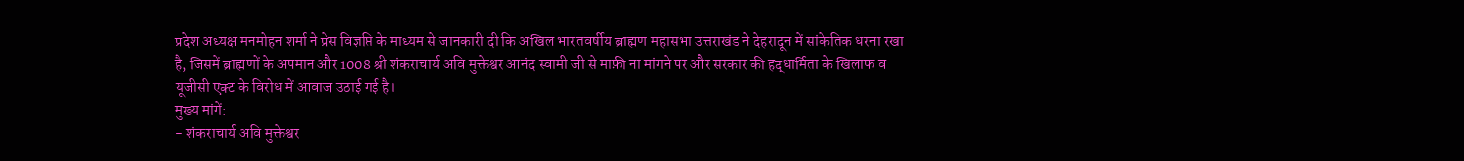प्रदेश अध्यक्ष मनमोहन शर्मा ने प्रेस विज्ञप्ति के माध्यम से जानकारी दी कि अखिल भारतवर्षीय ब्राह्मण महासभा उत्तराखंड ने देहरादून में सांकेतिक धरना रखा है, जिसमें ब्राह्मणों के अपमान और 1008 श्री शंकराचार्य अवि मुक्तेश्वर आनंद स्वामी जी से माफ़ी ना मांगने पर और सरकार की हद्धार्मिता के खिलाफ व यूजीसी एक्ट के विरोध में आवाज उठाई गई है।
मुख्य मांगें:
- शंकराचार्य अवि मुक्तेश्वर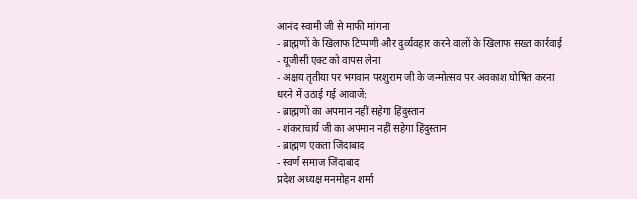आनंद स्वामी जी से माफी मांगना
- ब्राह्मणों के खिलाफ टिप्पणी और दुर्व्यवहार करने वालों के खिलाफ सख्त कार्रवाई
- यूजीसी एक्ट को वापस लेना
- अक्षय तृतीया पर भगवान परशुराम जी के जन्मोत्सव पर अवकाश घोषित करना
धरने में उठाई गई आवाजें:
- ब्राह्मणों का अपमान नहीं सहेगा हिंदुस्तान
- शंकराचार्य जी का अपमान नहीं सहेगा हिंदुस्तान
- ब्राह्मण एकता जिंदाबाद
- स्वर्ण समाज जिंदाबाद
प्रदेश अध्यक्ष मनमोहन शर्मा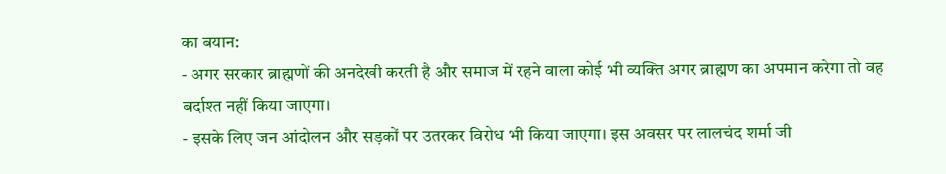का बयान:
- अगर सरकार ब्राह्मणों की अनदेखी करती है और समाज में रहने वाला कोई भी व्यक्ति अगर ब्राह्मण का अपमान करेगा तो वह बर्दाश्त नहीं किया जाएगा।
- इसके लिए जन आंदोलन और सड़कों पर उतरकर विरोध भी किया जाएगा। इस अवसर पर लालचंद शर्मा जी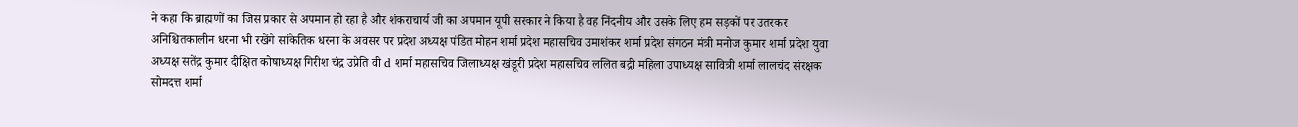ने कहा कि ब्राह्मणों का जिस प्रकार से अपमान हो रहा है और शंकराचार्य जी का अपमान यूपी सरकार ने किया है वह निंदनीय और उसके लिए हम सड़कों पर उतरकर अनिश्चितकालीन धरना भी रखेंगे सांकेतिक धरना के अवसर पर प्रदेश अध्यक्ष पंडित मोहन शर्मा प्रदेश महासचिव उमाशंकर शर्मा प्रदेश संगठन मंत्री मनोज कुमार शर्मा प्रदेश युवा अध्यक्ष सतेंद्र कुमार दीक्षित कोषाध्यक्ष गिरीश चंद्र उप्रेति वी d शर्मा महासचिव जिलाध्यक्ष खंडूरी प्रदेश महासचिव ललित बद्री महिला उपाध्यक्ष सावित्री शर्मा लालचंद संरक्षक सोमदत्त शर्मा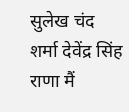सुलेख चंद शर्मा देवेंद्र सिंह राणा मैं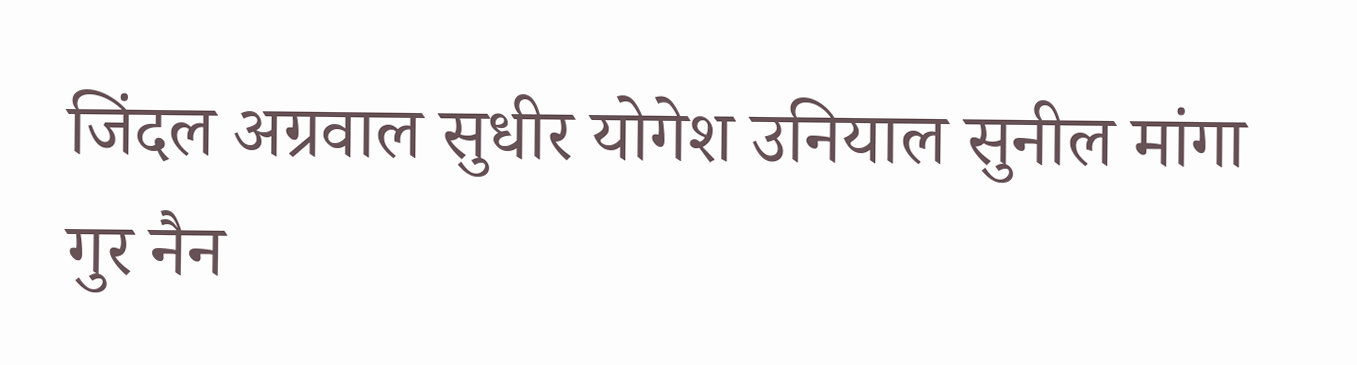जिंदल अग्रवाल सुधीर योगेश उनियाल सुनील मांगा गुर नैन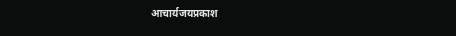आचार्यजयप्रकाश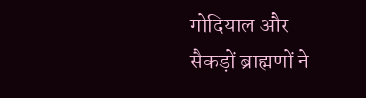गोदियाल और सैकड़ों ब्राह्मणों ने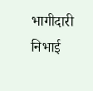भागीदारी निभाई